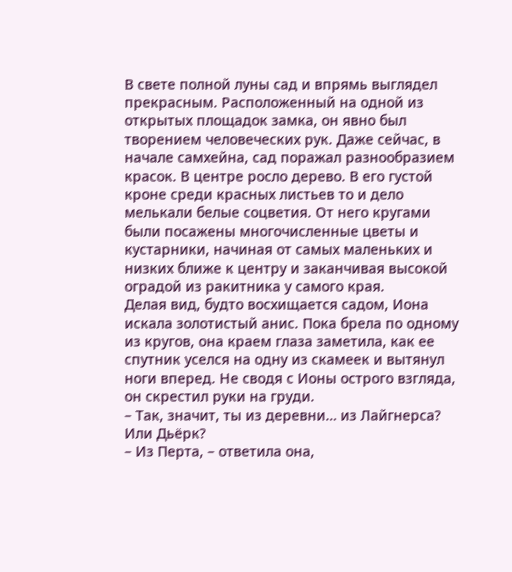В свете полной луны сад и впрямь выглядел прекрасным. Расположенный на одной из открытых площадок замка, он явно был творением человеческих рук. Даже сейчас, в начале самхейна, сад поражал разнообразием красок. В центре росло дерево. В его густой кроне среди красных листьев то и дело мелькали белые соцветия. От него кругами были посажены многочисленные цветы и кустарники, начиная от самых маленьких и низких ближе к центру и заканчивая высокой оградой из ракитника у самого края.
Делая вид, будто восхищается садом, Иона искала золотистый анис. Пока брела по одному из кругов, она краем глаза заметила, как ее спутник уселся на одну из скамеек и вытянул ноги вперед. Не сводя с Ионы острого взгляда, он скрестил руки на груди.
– Так, значит, ты из деревни… из Лайгнерса? Или Дьёрк?
– Из Перта, – ответила она,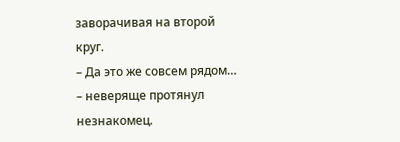заворачивая на второй круг.
– Да это же совсем рядом… – неверяще протянул незнакомец.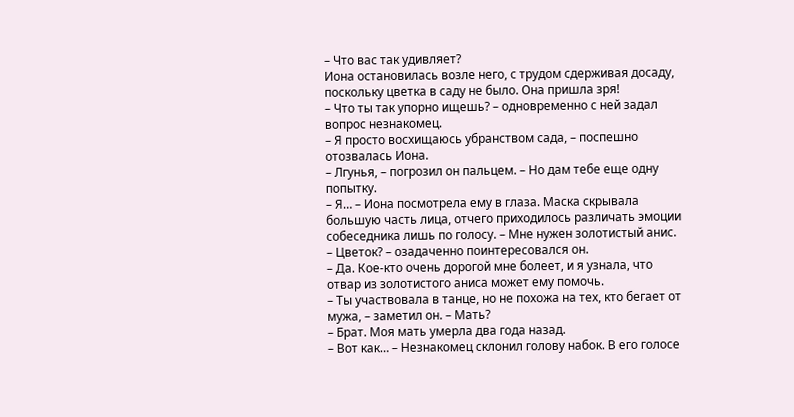– Что вас так удивляет?
Иона остановилась возле него, с трудом сдерживая досаду, поскольку цветка в саду не было. Она пришла зря!
– Что ты так упорно ищешь? – одновременно с ней задал вопрос незнакомец.
– Я просто восхищаюсь убранством сада, – поспешно отозвалась Иона.
– Лгунья, – погрозил он пальцем. – Но дам тебе еще одну попытку.
– Я… – Иона посмотрела ему в глаза. Маска скрывала большую часть лица, отчего приходилось различать эмоции собеседника лишь по голосу. – Мне нужен золотистый анис.
– Цветок? – озадаченно поинтересовался он.
– Да. Кое-кто очень дорогой мне болеет, и я узнала, что отвар из золотистого аниса может ему помочь.
– Ты участвовала в танце, но не похожа на тех, кто бегает от мужа, – заметил он. – Мать?
– Брат. Моя мать умерла два года назад.
– Вот как… – Незнакомец склонил голову набок. В его голосе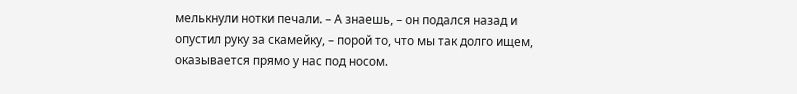мелькнули нотки печали. – А знаешь, – он подался назад и опустил руку за скамейку, – порой то, что мы так долго ищем, оказывается прямо у нас под носом.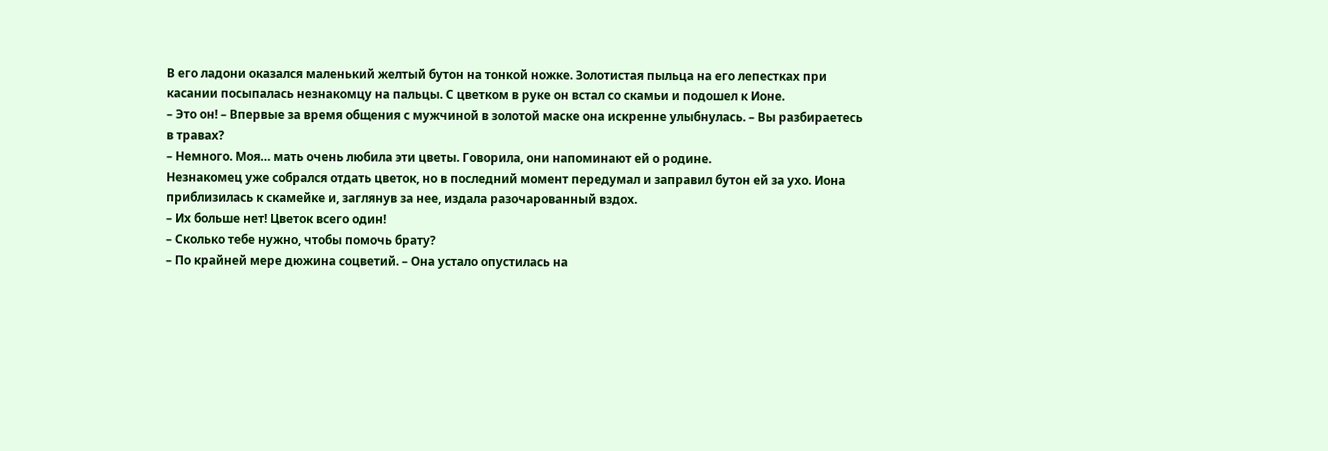В его ладони оказался маленький желтый бутон на тонкой ножке. Золотистая пыльца на его лепестках при касании посыпалась незнакомцу на пальцы. С цветком в руке он встал со скамьи и подошел к Ионе.
– Это он! – Впервые за время общения с мужчиной в золотой маске она искренне улыбнулась. – Вы разбираетесь в травах?
– Немного. Моя… мать очень любила эти цветы. Говорила, они напоминают ей о родине.
Незнакомец уже собрался отдать цветок, но в последний момент передумал и заправил бутон ей за ухо. Иона приблизилась к скамейке и, заглянув за нее, издала разочарованный вздох.
– Их больше нет! Цветок всего один!
– Сколько тебе нужно, чтобы помочь брату?
– По крайней мере дюжина соцветий. – Она устало опустилась на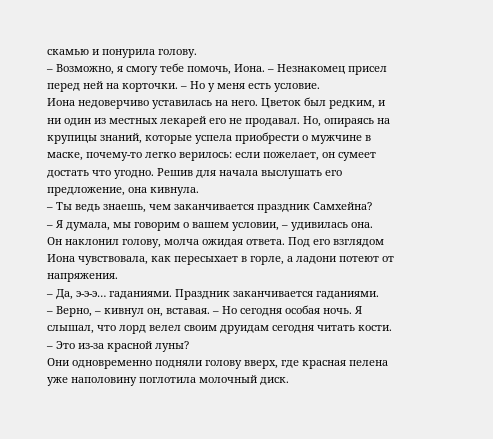скамью и понурила голову.
– Возможно, я смогу тебе помочь, Иона. – Незнакомец присел перед ней на корточки. – Но у меня есть условие.
Иона недоверчиво уставилась на него. Цветок был редким, и ни один из местных лекарей его не продавал. Но, опираясь на крупицы знаний, которые успела приобрести о мужчине в маске, почему-то легко верилось: если пожелает, он сумеет достать что угодно. Решив для начала выслушать его предложение, она кивнула.
– Ты ведь знаешь, чем заканчивается праздник Самхейна?
– Я думала, мы говорим о вашем условии, – удивилась она.
Он наклонил голову, молча ожидая ответа. Под его взглядом Иона чувствовала, как пересыхает в горле, а ладони потеют от напряжения.
– Да, э-э-э… гаданиями. Праздник заканчивается гаданиями.
– Верно, – кивнул он, вставая. – Но сегодня особая ночь. Я слышал, что лорд велел своим друидам сегодня читать кости.
– Это из-за красной луны?
Они одновременно подняли голову вверх, где красная пелена уже наполовину поглотила молочный диск.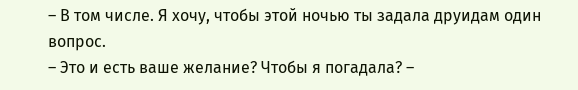– В том числе. Я хочу, чтобы этой ночью ты задала друидам один вопрос.
– Это и есть ваше желание? Чтобы я погадала? –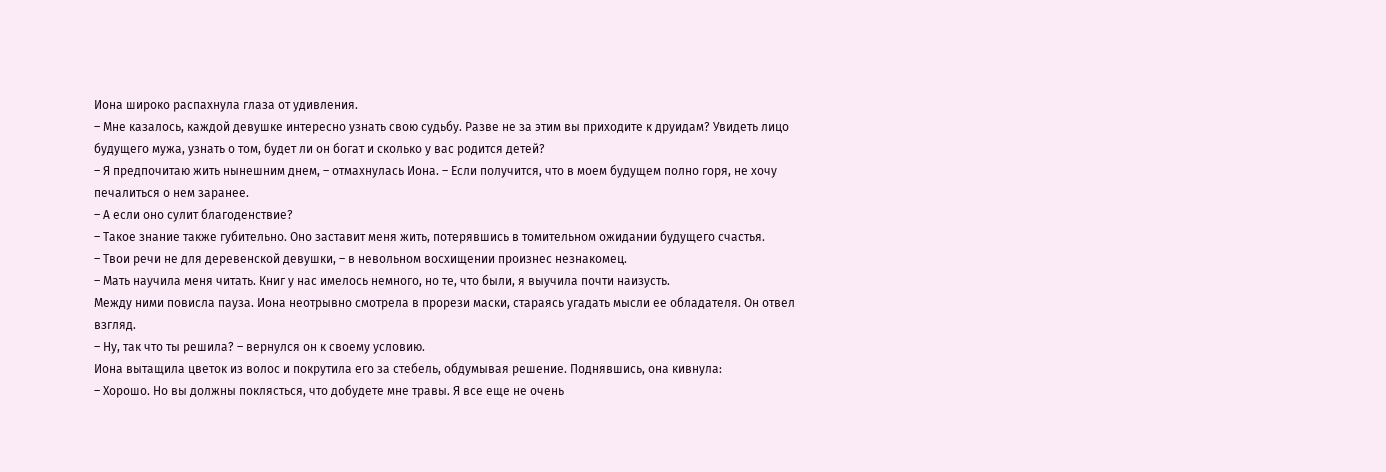Иона широко распахнула глаза от удивления.
– Мне казалось, каждой девушке интересно узнать свою судьбу. Разве не за этим вы приходите к друидам? Увидеть лицо будущего мужа, узнать о том, будет ли он богат и сколько у вас родится детей?
– Я предпочитаю жить нынешним днем, – отмахнулась Иона. – Если получится, что в моем будущем полно горя, не хочу печалиться о нем заранее.
– А если оно сулит благоденствие?
– Такое знание также губительно. Оно заставит меня жить, потерявшись в томительном ожидании будущего счастья.
– Твои речи не для деревенской девушки, – в невольном восхищении произнес незнакомец.
– Мать научила меня читать. Книг у нас имелось немного, но те, что были, я выучила почти наизусть.
Между ними повисла пауза. Иона неотрывно смотрела в прорези маски, стараясь угадать мысли ее обладателя. Он отвел взгляд.
– Ну, так что ты решила? – вернулся он к своему условию.
Иона вытащила цветок из волос и покрутила его за стебель, обдумывая решение. Поднявшись, она кивнула:
– Хорошо. Но вы должны поклясться, что добудете мне травы. Я все еще не очень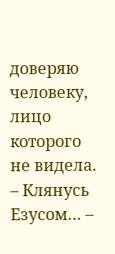доверяю человеку, лицо которого не видела.
– Клянусь Езусом… –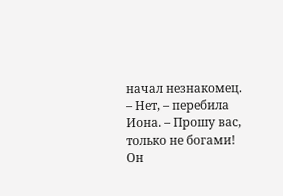начал незнакомец.
– Нет, – перебила Иона. – Прошу вас, только не богами!
Он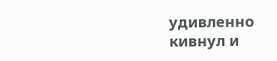удивленно кивнул и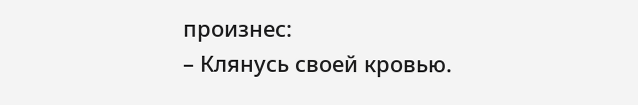произнес:
– Клянусь своей кровью.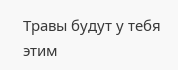Травы будут у тебя этим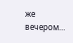же вечером…